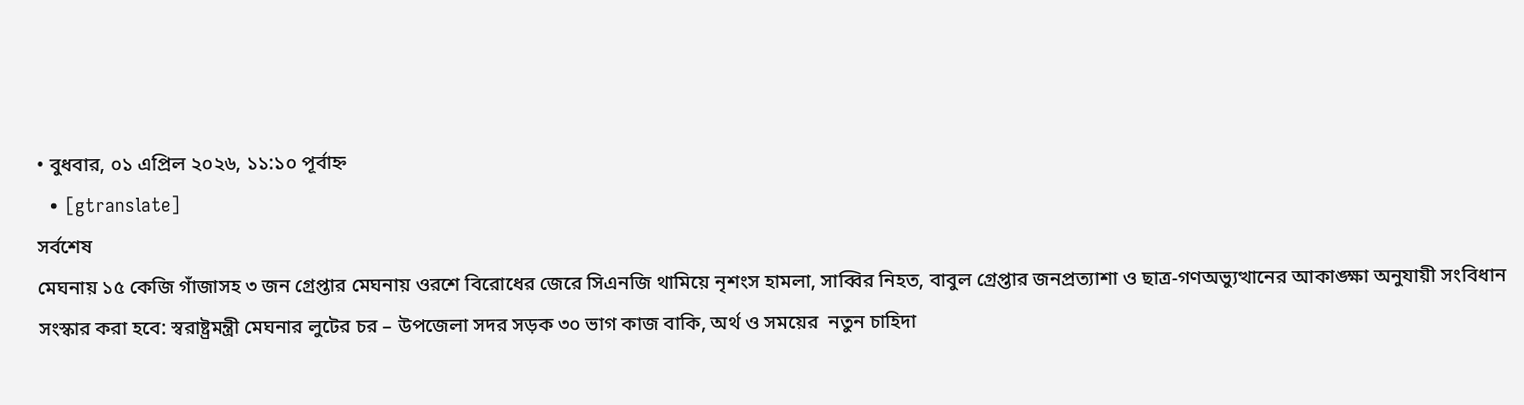• বুধবার, ০১ এপ্রিল ২০২৬, ১১:১০ পূর্বাহ্ন
  • [gtranslate]
সর্বশেষ
মেঘনায় ১৫ কেজি গাঁজাসহ ৩ জন গ্রেপ্তার মেঘনায় ওরশে বিরোধের জেরে সিএনজি থামিয়ে নৃশংস হামলা, সাব্বির নিহত, বাবুল গ্রেপ্তার জনপ্রত্যাশা ও ছাত্র-গণঅভ্যুত্থানের আকাঙ্ক্ষা অনুযায়ী সংবিধান সংস্কার করা হবে: স্বরাষ্ট্রমন্ত্রী মেঘনার লুটের চর – উপজেলা সদর সড়ক ৩০ ভাগ কাজ বাকি, অর্থ ও সময়ের  নতুন চাহিদা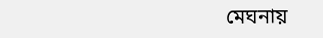মেঘনায়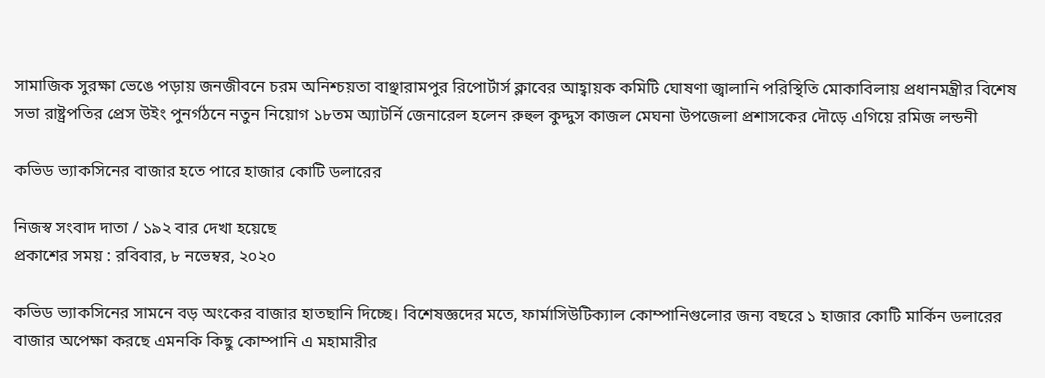সামাজিক সুরক্ষা ভেঙে পড়ায় জনজীবনে চরম অনিশ্চয়তা বাঞ্ছারামপুর রিপোর্টার্স ক্লাবের আহ্বায়ক কমিটি ঘোষণা জ্বালানি পরিস্থিতি মোকাবিলায় প্রধানমন্ত্রীর বিশেষ সভা রাষ্ট্রপতির প্রেস উইং পুনর্গঠনে নতুন নিয়োগ ১৮তম অ্যাটর্নি জেনারেল হলেন রুহুল কুদ্দুস কাজল মেঘনা উপজেলা প্রশাসকের দৌড়ে এগিয়ে রমিজ লন্ডনী

কভিড ভ্যাকসিনের বাজার হতে পারে হাজার কোটি ডলারের

নিজস্ব সংবাদ দাতা / ১৯২ বার দেখা হয়েছে
প্রকাশের সময় : রবিবার, ৮ নভেম্বর, ২০২০

কভিড ভ্যাকসিনের সামনে বড় অংকের বাজার হাতছানি দিচ্ছে। বিশেষজ্ঞদের মতে, ফার্মাসিউটিক্যাল কোম্পানিগুলোর জন্য বছরে ১ হাজার কোটি মার্কিন ডলারের বাজার অপেক্ষা করছে এমনকি কিছু কোম্পানি এ মহামারীর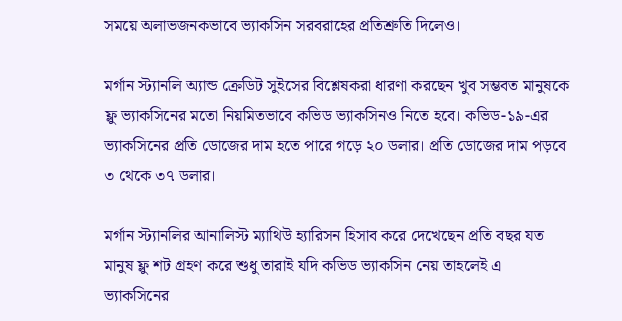সময়ে অলাভজনকভাবে ভ্যাকসিন সরবরাহের প্রতিশ্রুতি দিলেও।

মর্গান স্ট্যানলি অ্যান্ড ক্রেডিট সুইসের বিশ্লেষকরা ধারণা করছেন খুব সম্ভবত মানুষকে ফ্লু ভ্যাকসিনের মতো নিয়মিতভাবে কভিড ভ্যাকসিনও নিতে হবে। কভিড-১৯-এর ভ্যাকসিনের প্রতি ডোজের দাম হতে পারে গড়ে ২০ ডলার। প্রতি ডোজের দাম পড়বে ৩ থেকে ৩৭ ডলার।

মর্গান স্ট্যানলির আনালিস্ট ম্যাথিউ হ্যারিসন হিসাব করে দেখেছেন প্রতি বছর যত মানুষ ফ্লু শট গ্রহণ করে শুধু তারাই যদি কভিড ভ্যাকসিন নেয় তাহলেই এ ভ্যাকসিনের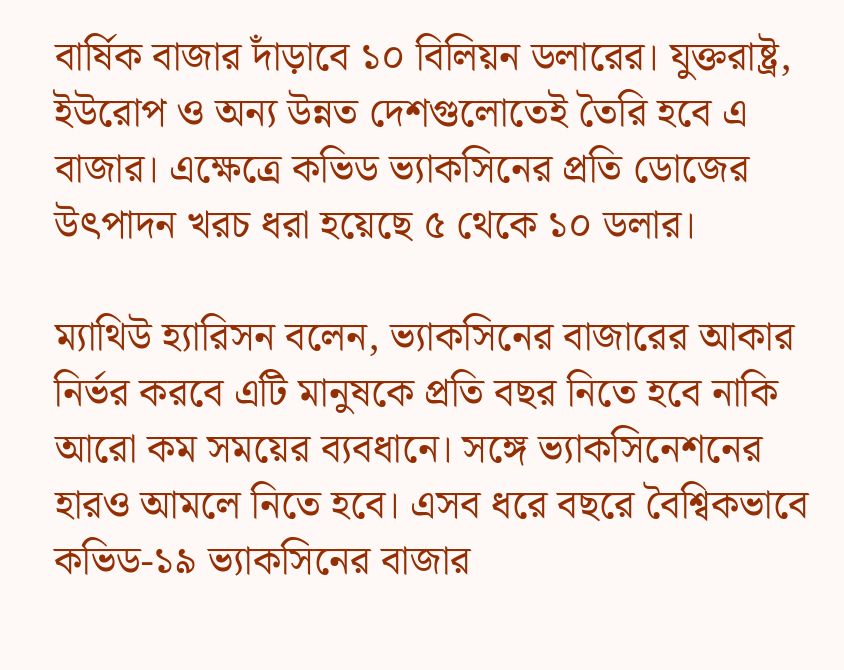বার্ষিক বাজার দাঁড়াবে ১০ বিলিয়ন ডলারের। যুক্তরাষ্ট্র, ইউরোপ ও অন্য উন্নত দেশগুলোতেই তৈরি হবে এ বাজার। এক্ষেত্রে কভিড ভ্যাকসিনের প্রতি ডোজের উৎপাদন খরচ ধরা হয়েছে ৫ থেকে ১০ ডলার।

ম্যাথিউ হ্যারিসন বলেন, ভ্যাকসিনের বাজারের আকার নির্ভর করবে এটি মানুষকে প্রতি বছর নিতে হবে নাকি আরো কম সময়ের ব্যবধানে। সঙ্গে ভ্যাকসিনেশনের হারও আমলে নিতে হবে। এসব ধরে বছরে বৈশ্বিকভাবে কভিড-১৯ ভ্যাকসিনের বাজার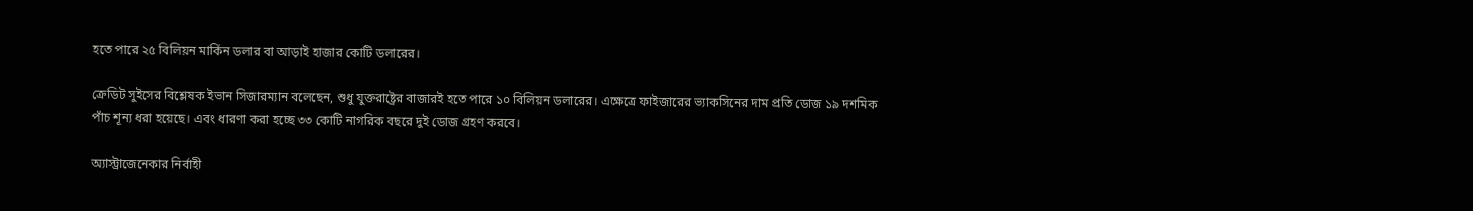হতে পারে ২৫ বিলিয়ন মার্কিন ডলার বা আড়াই হাজার কোটি ডলারের।

ক্রেডিট সুইসের বিশ্লেষক ইভান সিজারম্যান বলেছেন, শুধু যুক্তরাষ্ট্রের বাজারই হতে পারে ১০ বিলিয়ন ডলারের। এক্ষেত্রে ফাইজারের ভ্যাকসিনের দাম প্রতি ডোজ ১৯ দশমিক পাঁচ শূন্য ধরা হয়েছে। এবং ধারণা করা হচ্ছে ৩৩ কোটি নাগরিক বছরে দুই ডোজ গ্রহণ করবে।

অ্যাস্ট্রাজেনেকার নির্বাহী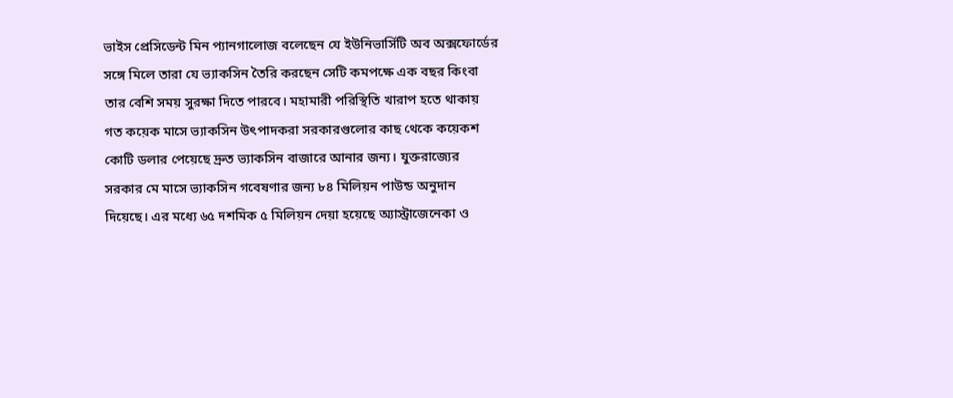ভাইস প্রেসিডেন্ট মিন প্যানগালোজ বলেছেন যে ইউনিভার্সিটি অব অক্সফোর্ডের সঙ্গে মিলে তারা যে ভ্যাকসিন তৈরি করছেন সেটি কমপক্ষে এক বছর কিংবা তার বেশি সময় সুরক্ষা দিতে পারবে। মহামারী পরিস্থিতি খারাপ হতে থাকায় গত কয়েক মাসে ভ্যাকসিন উৎপাদকরা সরকারগুলোর কাছ থেকে কয়েকশ কোটি ডলার পেয়েছে দ্রুত ভ্যাকসিন বাজারে আনার জন্য। যুক্তরাজ্যের সরকার মে মাসে ভ্যাকসিন গবেষণার জন্য ৮৪ মিলিয়ন পাউন্ড অনুদান দিয়েছে। এর মধ্যে ৬৫ দশমিক ৫ মিলিয়ন দেয়া হয়েছে অ্যাস্ট্রাজেনেকা ও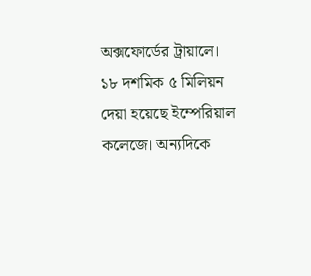অক্সফোর্ডের ট্রায়ালে। ১৮ দশমিক ৫ মিলিয়ন দেয়া হয়েছে ইম্পেরিয়াল কলেজে। অন্যদিকে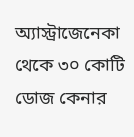অ্যাস্ট্রাজেনেকা থেকে ৩০ কোটি ডোজ কেনার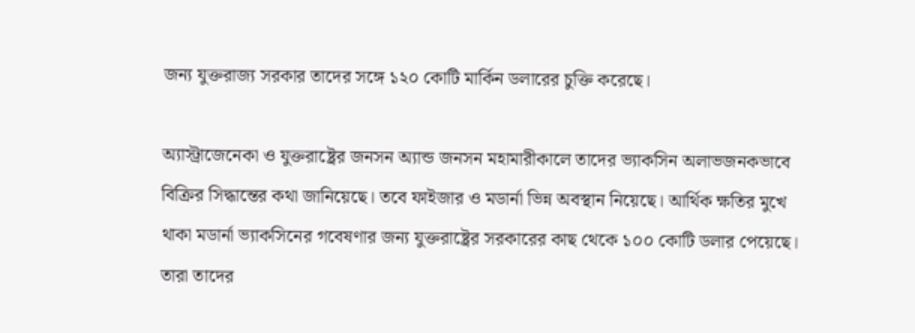জন্য যুক্তরাজ্য সরকার তাদের সঙ্গে ১২০ কোটি মার্কিন ডলারের চুক্তি করেছে।

অ্যাস্ট্রাজেনেকা ও যুক্তরাষ্ট্রের জনসন অ্যান্ড জনসন মহামারীকালে তাদের ভ্যাকসিন অলাভজনকভাবে বিক্রির সিদ্ধান্তের কথা জানিয়েছে। তবে ফাইজার ও মডার্না ভিন্ন অবস্থান নিয়েছে। আর্থিক ক্ষতির মুখে থাকা মডার্না ভ্যাকসিনের গবেষণার জন্য যুক্তরাষ্ট্রের সরকারের কাছ থেকে ১০০ কোটি ডলার পেয়েছে। তারা তাদের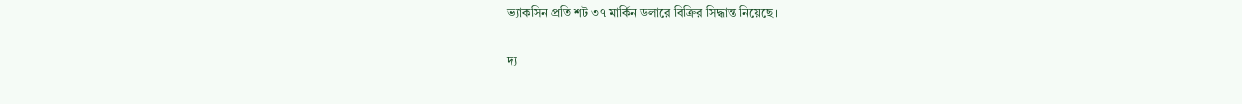ভ্যাকসিন প্রতি শট ৩৭ মার্কিন ডলারে বিক্রির সিদ্ধান্ত নিয়েছে।

দ্য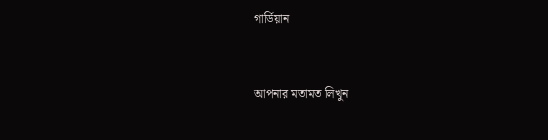গার্ডিয়ান


আপনার মতামত লিখুন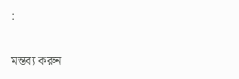:

মন্তব্য করুন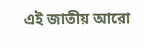এই জাতীয় আরো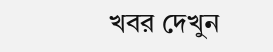খবর দেখুন